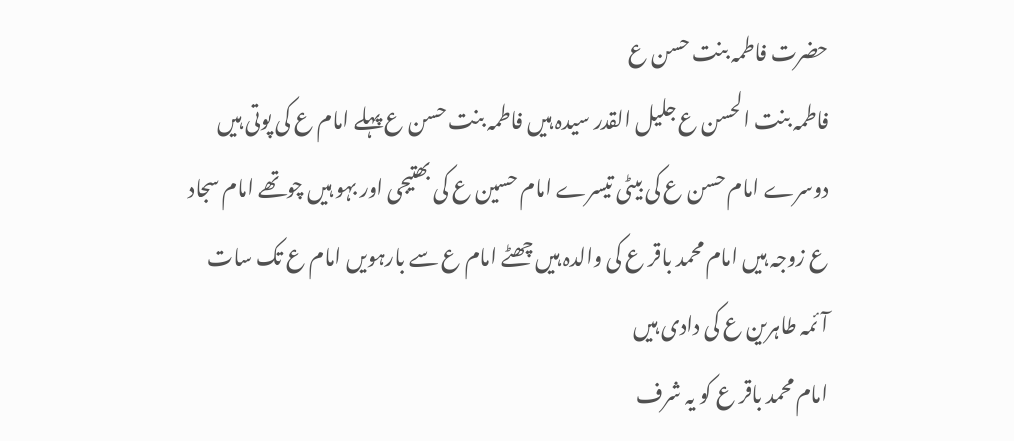حضرت فاطمہ بنت حسن ع
فاطمہ بنت الحسن ع جلیل القدر سیدہ ہیں فاطمہ بنت حسن ع پہلے امام ع کی پوتی ہیں دوسرے امام حسن ع کی بیٹی تیسرے امام حسین ع کی بھتیجی اور بہو ہیں چوتھے امام سجاد ع زوجہ ہیں امام محمد باقر ع کی والدہ ہیں چھٹے امام ع سے بارہویں امام ع تک سات آئمہ طاہرین ع کی دادی ہیں
امام محمد باقر ع کو یہ شرف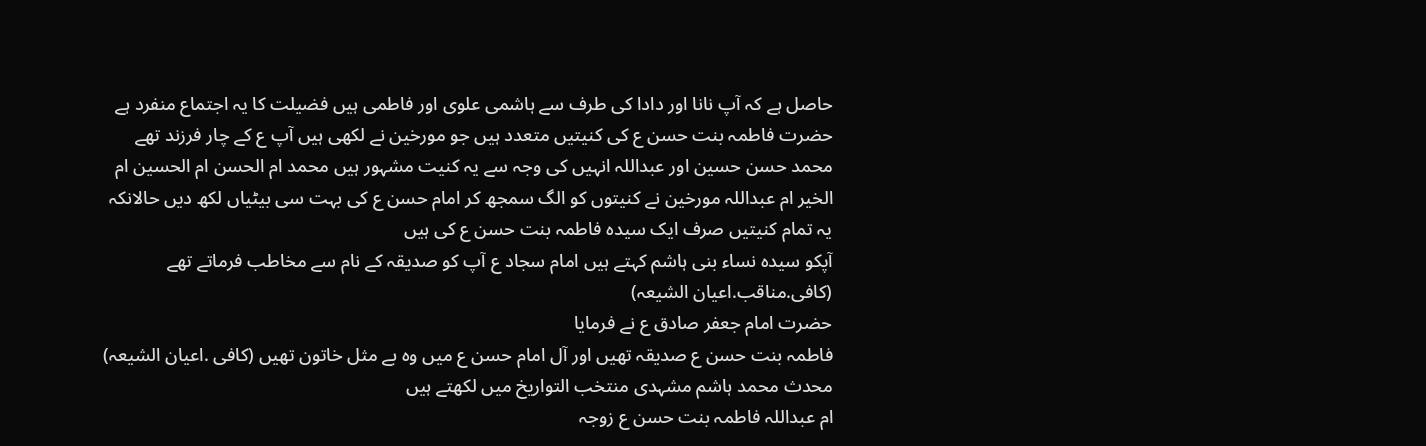حاصل ہے کہ آپ نانا اور دادا کی طرف سے ہاشمی علوی اور فاطمی ہیں فضیلت کا یہ اجتماع منفرد ہے
حضرت فاطمہ بنت حسن ع کی کنیتیں متعدد ہیں جو مورخین نے لکھی ہیں آپ ع کے چار فرزند تھے محمد حسن حسین اور عبداللہ انہیں کی وجہ سے یہ کنیت مشہور ہیں محمد ام الحسن ام الحسین ام الخیر ام عبداللہ مورخین نے کنیتوں کو الگ سمجھ کر امام حسن ع کی بہت سی بیٹیاں لکھ دیں حالانکہ یہ تمام کنیتیں صرف ایک سیدہ فاطمہ بنت حسن ع کی ہیں
آپکو سیدہ نساء بنی ہاشم کہتے ہیں امام سجاد ع آپ کو صدیقہ کے نام سے مخاطب فرماتے تھے (کافی.مناقب.اعیان الشیعہ)
حضرت امام جعفر صادق ع نے فرمایا
فاطمہ بنت حسن ع صدیقہ تھیں اور آل امام حسن ع میں وہ بے مثل خاتون تھیں (کافی .اعیان الشیعہ)
محدث محمد ہاشم مشہدی منتخب التواریخ میں لکھتے ہیں
ام عبداللہ فاطمہ بنت حسن ع زوجہ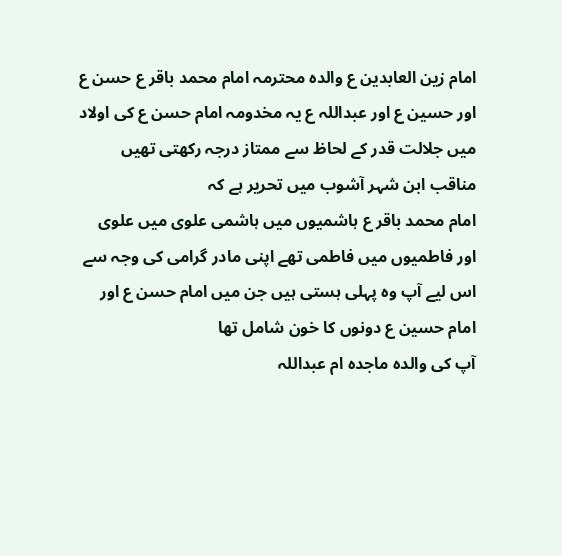امام زین العابدین ع والدہ محترمہ امام محمد باقر ع حسن ع اور حسین ع اور عبداللہ ع یہ مخدومہ امام حسن ع کی اولاد میں جلالت قدر کے لحاظ سے ممتاز درجہ رکھتی تھیں
مناقب ابن شہر آشوب میں تحریر ہے کہ
امام محمد باقر ع ہاشمیوں میں ہاشمی علوی میں علوی اور فاطمیوں میں فاطمی تھے اپنی مادر گرامی کی وجہ سے اس لیے آپ وہ پہلی ہستی ہیں جن میں امام حسن ع اور امام حسین ع دونوں کا خون شامل تھا
آپ کی والدہ ماجدہ ام عبداللہ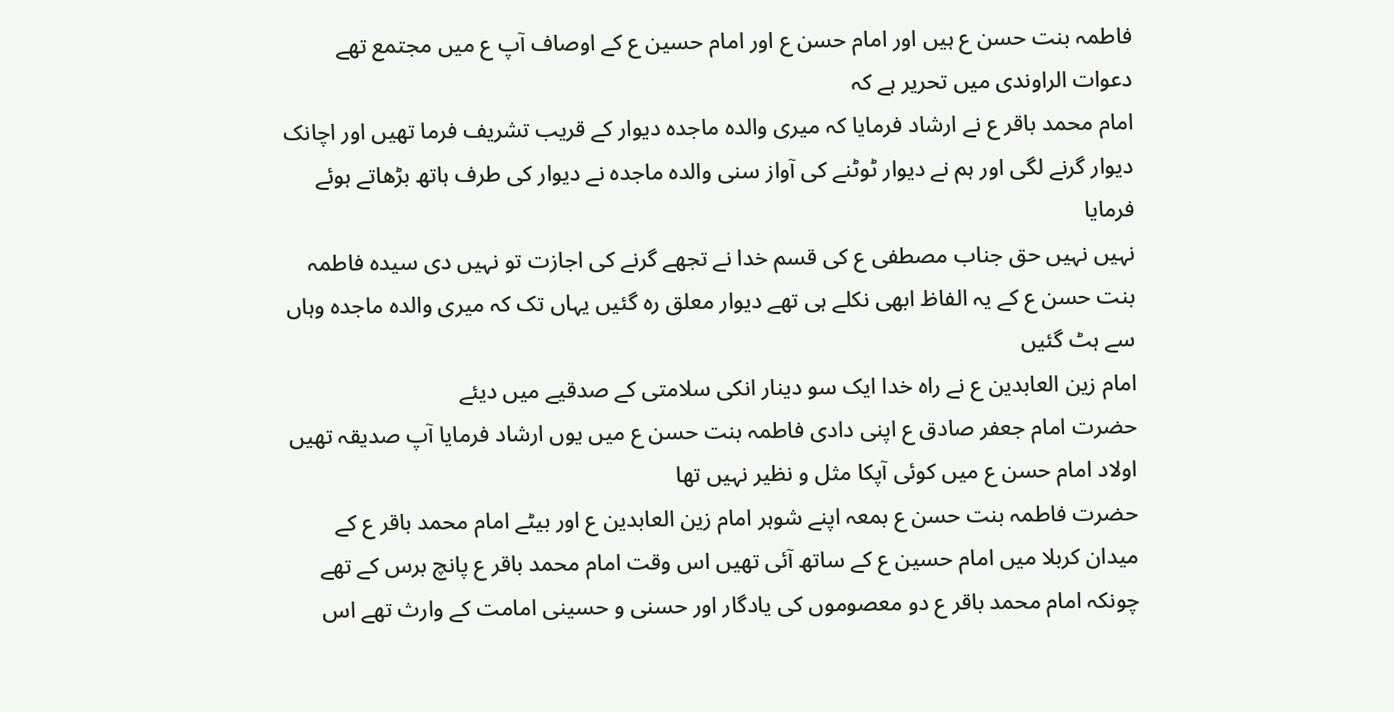فاطمہ بنت حسن ع ہیں اور امام حسن ع اور امام حسین ع کے اوصاف آپ ع میں مجتمع تھے دعوات الراوندی میں تحریر ہے کہ
امام محمد باقر ع نے ارشاد فرمایا کہ میری والدہ ماجدہ دیوار کے قریب تشریف فرما تھیں اور اچانک دیوار گرنے لگی اور ہم نے دیوار ٹوٹنے کی آواز سنی والدہ ماجدہ نے دیوار کی طرف ہاتھ بڑھاتے ہوئے فرمایا
نہیں نہیں حق جناب مصطفی ع کی قسم خدا نے تجھے گرنے کی اجازت تو نہیں دی سیدہ فاطمہ بنت حسن ع کے یہ الفاظ ابھی نکلے ہی تھے دیوار معلق رہ گئیں یہاں تک کہ میری والدہ ماجدہ وہاں سے ہٹ گئیں
امام زین العابدین ع نے راہ خدا ایک سو دینار انکی سلامتی کے صدقیے میں دیئے
حضرت امام جعفر صادق ع اپنی دادی فاطمہ بنت حسن ع میں یوں ارشاد فرمایا آپ صدیقہ تھیں اولاد امام حسن ع میں کوئی آپکا مثل و نظیر نہیں تھا
حضرت فاطمہ بنت حسن ع بمعہ اپنے شوہر امام زین العابدین ع اور بیٹے امام محمد باقر ع کے میدان کربلا میں امام حسین ع کے ساتھ آئی تھیں اس وقت امام محمد باقر ع پانچ برس کے تھے
چونکہ امام محمد باقر ع دو معصوموں کی یادگار اور حسنی و حسینی امامت کے وارث تھے اس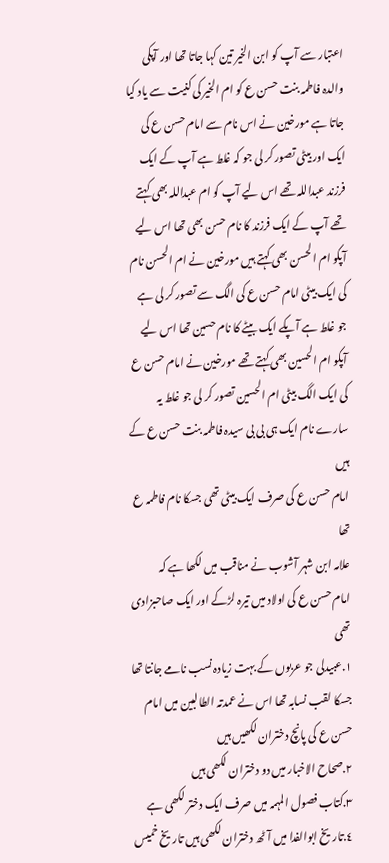اعتبار سے آپ کو ابن الخیر تین کہا جاتا تھا اور آپکی والدہ فاطمہ بنت حسن ع کو ام الخیر کی کنیت سے یاد کیا جاتا ہے مورخین نے اس نام سے امام حسن ع کی ایک اور بیٹی تصور کر لی جو کہ غلط ہے آپ کے ایک فرزند عبداللہ تھے اس لیے آپ کو ام عبداللہ بھی کہتے تھے آپ کے ایک فرزند کا نام حسن بھی تھا اس لیے آپکو ام الحسن بھی کہتے ہیں مورخین نے ام الحسن نام کی ایک بیٹی امام حسن ع کی الگ سے تصور کر لی ہے جو غلط ہے آپکے ایک بیٹے کا نام حسین تھا اس لیے آپکو ام الحسین بھی کہتے تھے مورخین نے امام حسن ع کی ایک الگ بیٹی ام الحسین تصور کر لی جو غلط یہ سارے نام ایک ہی بی بی سیدہ فاطمہ بنت حسن ع کے ہیں
امام حسن ع کی صرف ایک بیٹی تھی جسکا نام فاطمہ ع تھا
علامہ ابن شہر آشوب نے مناقب میں لکھا ہے کہ
امام حسن ع کی اولاد میں تیرہ لڑکے اور ایک صاحبزادی تھی
١.عبیدلی جو عربوں کے بہت زیادہ نسب نامے جانتا تھا جسکا لقب نسابہ تھا اس نے عمدتہ الطالبین میں امام حسن ع کی پانچ دختران لکھیں ہیں
٢.صحاح الاخبار میں دو دختران لکھی ہیں
٣.کتاب فصول المہمہ میں صرف ایک دختر لکھی ہے
٤.تاریخ ابوالفدا میں آٹھ دختران لکھی ہیں تاریخ خمیس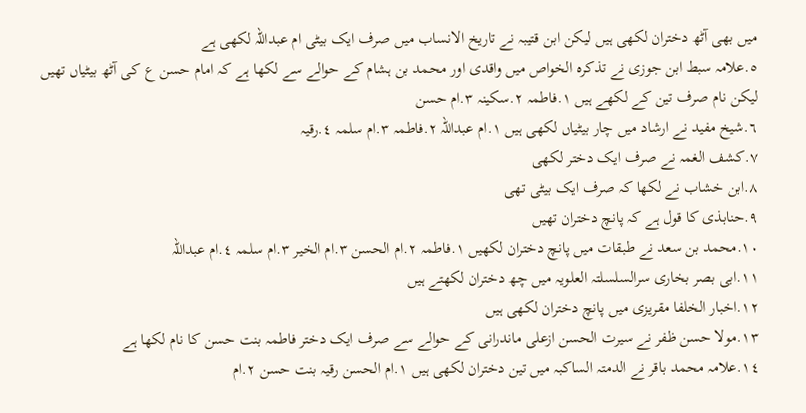میں بھی آٹھ دختران لکھی ہیں لیکن ابن قتیبہ نے تاریخ الانساب میں صرف ایک بیٹی ام عبداللہ لکھی ہے
٥.علامہ سبط ابن جوزی نے تذکرہ الخواص میں واقدی اور محمد بن ہشام کے حوالے سے لکھا ہے کہ امام حسن ع کی آٹھ بیٹیاں تھیں لیکن نام صرف تین کے لکھے ہیں ١.فاطمہ ٢.سکینہ ٣.ام حسن
٦.شیخ مفید نے ارشاد میں چار بیٹیاں لکھی ہیں ١.ام عبداللہ ٢.فاطمہ ٣.ام سلمہ ٤.رقیہ
٧.کشف الغمہ نے صرف ایک دختر لکھی
٨.ابن خشاب نے لکھا کہ صرف ایک بیٹی تھی
٩.حنابذی کا قول ہے کہ پانچ دختران تھیں
١٠.محمد بن سعد نے طبقات میں پانچ دختران لکھیں ١.فاطمہ ٢.ام الحسن ٣.ام الخیر ٣.ام سلمہ ٤.ام عبداللہ
١١.ابی بصر بخاری سرالسلسلتہ العلویہ میں چھ دختران لکھتے ہیں
١٢.اخبار الخلفا مقریزی میں پانچ دختران لکھی ہیں
١٣.مولا حسن ظفر نے سیرت الحسن ازعلی ماندرانی کے حوالے سے صرف ایک دختر فاطمہ بنت حسن کا نام لکھا ہے
١٤.علامہ محمد باقر نے الدمتہ الساکبہ میں تین دختران لکھی ہیں ١.ام الحسن رقیہ بنت حسن ٢.ام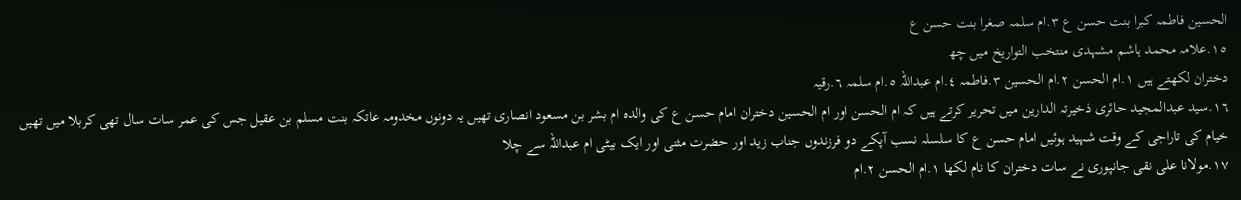الحسین فاطمہ کبرا بنت حسن ع ٣.ام سلمہ صغرا بنت حسن ع
١٥.علامہ محمد ہاشم مشہدی منتخب التواریخ میں چھ
دختران لکھتے ہیں ١.ام الحسن ٢.ام الحسین ٣.فاطمہ ٤.ام عبداللہ ٥.ام سلمہ ٦.رقیہ
١٦.سید عبدالمجید حائری ذخیرتہ الدارین میں تحریر کرتے ہیں کہ ام الحسن اور ام الحسین دختران امام حسن ع کی والدہ ام بشر بن مسعود انصاری تھیں یہ دونوں مخدومہ عاتکہ بنت مسلم بن عقیل جس کی عمر سات سال تھی کربلا میں تھیں خیام کی تاراجی کے وقت شہید ہوئیں امام حسن ع کا سلسلہ نسب آپکے دو فرزندوں جناب زید اور حضرت مثنی اور ایک بیٹی ام عبداللہ سے چلا
١٧.مولانا علی نقی جانپوری نے سات دختران کا نام لکھا ١.ام الحسن ٢.ام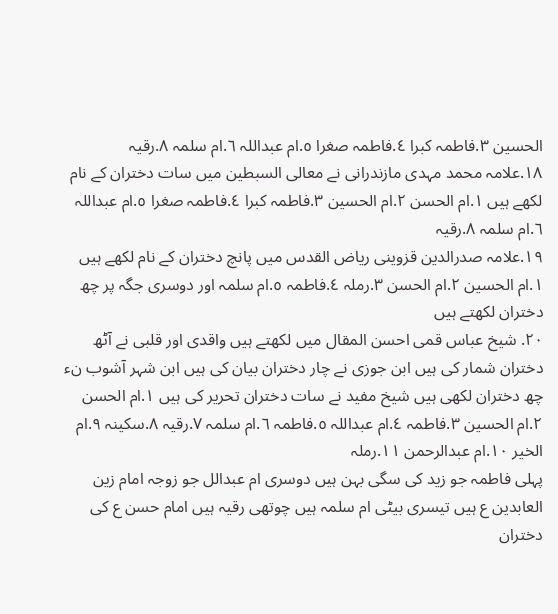الحسین ٣.فاطمہ کبرا ٤.فاطمہ صغرا ٥.ام عبداللہ ٦.ام سلمہ ٨.رقیہ
١٨.علامہ محمد مہدی مازندرانی نے معالی السبطین میں سات دختران کے نام لکھے ہیں ١.ام الحسن ٢.ام الحسین ٣.فاطمہ کبرا ٤.فاطمہ صغرا ٥.ام عبداللہ ٦.ام سلمہ ٨.رقیہ
١٩.علامہ صدرالدین قزوینی ریاض القدس میں پانچ دختران کے نام لکھے ہیں ١.ام الحسین ٢.ام الحسن ٣.رملہ ٤.فاطمہ ٥.ام سلمہ اور دوسری جگہ پر چھ دختران لکھتے ہیں
٢٠. شیخ عباس قمی احسن المقال میں لکھتے ہیں واقدی اور قلبی نے آٹھ دختران شمار کی ہیں ابن جوزی نے چار دختران بیان کی ہیں ابن شہر آشوب نء چھ دختران لکھی ہیں شیخ مفید نے سات دختران تحریر کی ہیں ١.ام الحسن ٢.ام الحسین ٣.فاطمہ ٤.ام عبداللہ ٥.فاطمہ ٦.ام سلمہ ٧.رقیہ ٨.سکینہ ٩.ام الخیر ١٠.ام عبدالرحمن ١١.رملہ
پہلی فاطمہ جو زید کی سگی بہن ہیں دوسری ام عبدالل جو زوجہ امام زین العابدین ع ہیں تیسری بیٹی ام سلمہ ہیں چوتھی رقیہ ہیں امام حسن ع کی دختران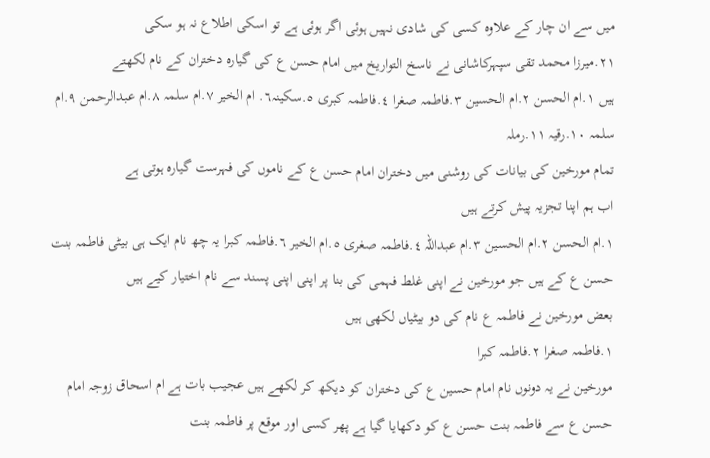میں سے ان چار کے علاوہ کسی کی شادی نہیں ہوئی اگر ہوئی ہے تو اسکی اطلاع نہ ہو سکی
٢١.میرزا محمد تقی سپہرکاشانی نے ناسخ التواریخ میں امام حسن ع کی گیارہ دختران کے نام لکھتے
ہیں ١.ام الحسن ٢.ام الحسین ٣.فاطمہ صغرا ٤.فاطمہ کبری ٥.سکینہ٦. ام الخیر ٧.ام سلمہ ٨.ام عبدالرحمن ٩.ام سلمہ ١٠.رقیہ ١١.رملہ
تمام مورخین کی بیانات کی روشنی میں دختران امام حسن ع کے ناموں کی فہرست گیارہ ہوتی ہے
اب ہم اپنا تجزیہ پیش کرتے ہیں
١.ام الحسن ٢.ام الحسین ٣.ام عبداللہ ٤.فاطمہ صغری ٥.ام الخیر ٦.فاطمہ کبرا یہ چھ نام ایک ہی بیٹی فاطمہ بنت حسن ع کے ہیں جو مورخین نے اپنی غلط فہمی کی بنا پر اپنی اپنی پسند سے نام اختیار کیے ہیں
بعض مورخین نے فاطمہ ع نام کی دو بیٹیاں لکھی ہیں
١.فاطمہ صغرا ٢.فاطمہ کبرا
مورخین نے یہ دونوں نام امام حسین ع کی دختران کو دیکھ کر لکھے ہیں عجیب بات ہے ام اسحاق زوجہ امام حسن ع سے فاطمہ بنت حسن ع کو دکھایا گیا ہے پھر کسی اور موقع پر فاطمہ بنت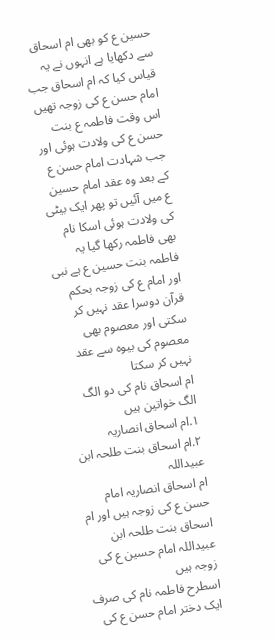حسین ع کو بھی ام اسحاق سے دکھایا ہے انہوں نے یہ قیاس کیا کہ ام اسحاق جب امام حسن ع کی زوجہ تھیں اس وقت فاطمہ ع بنت حسن ع کی ولادت ہوئی اور جب شہادت امام حسن ع کے بعد وہ عقد امام حسین ع میں آئیں تو پھر ایک بیٹی کی ولادت ہوئی اسکا نام بھی فاطمہ رکھا گیا یہ فاطمہ بنت حسین ع ہے نبی اور امام ع کی زوجہ بحکم قرآن دوسرا عقد نہیں کر سکتی اور معصوم بھی معصوم کی بیوہ سے عقد نہیں کر سکتا
ام اسحاق نام کی دو الگ الگ خواتین ہیں
١.ام اسحاق انصاریہ
٢.ام اسحاق بنت طلحہ ابن عبیداللہ
ام اسحاق انصاریہ امام حسن ع کی زوجہ ہیں اور ام اسحاق بنت طلحہ ابن عبیداللہ امام حسین ع کی زوجہ ہیں
اسطرح فاطمہ نام کی صرف ایک دختر امام حسن ع کی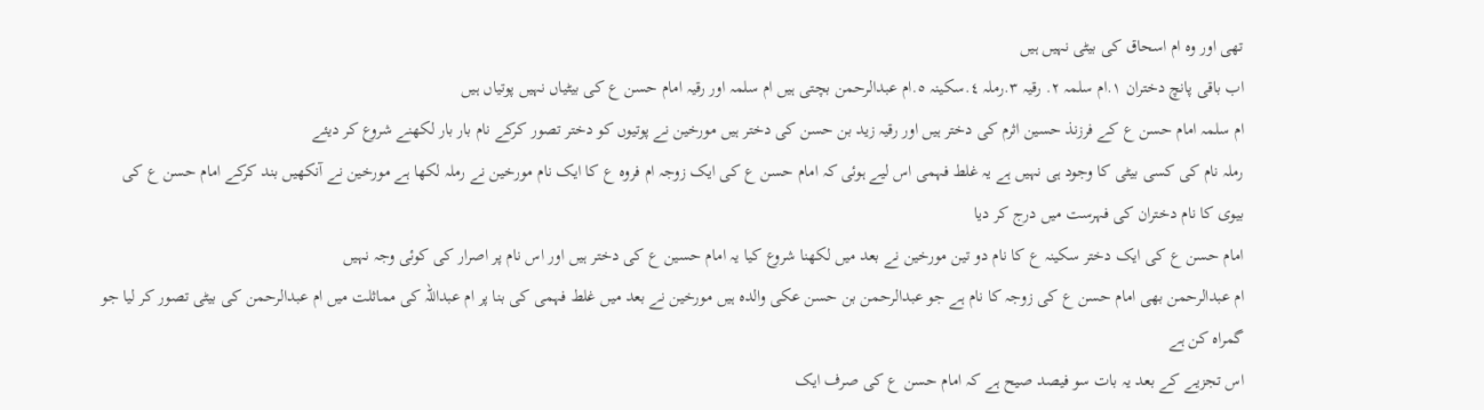تھی اور وہ ام اسحاق کی بیٹی نہیں ہیں
اب باقی پانچ دختران ١.ام سلمہ ٢. رقیہ ٣.رملہ ٤.سکینہ ٥.ام عبدالرحمن بچتی ہیں ام سلمہ اور رقیہ امام حسن ع کی بیٹیاں نہیں پوتیاں ہیں
ام سلمہ امام حسن ع کے فرزنذ حسین اثرم کی دختر ہیں اور رقیہ زید بن حسن کی دختر ہیں مورخین نے پوتیوں کو دختر تصور کرکے نام بار بار لکھنے شروع کر دیئے
رملہ نام کی کسی بیٹی کا وجود ہی نہیں ہے یہ غلط فہمی اس لیے ہوئی کہ امام حسن ع کی ایک زوجہ ام فروہ ع کا ایک نام مورخین نے رملہ لکھا ہے مورخین نے آنکھیں بند کرکے امام حسن ع کی بیوی کا نام دختران کی فہرست میں درج کر دیا
امام حسن ع کی ایک دختر سکینہ ع کا نام دو تین مورخین نے بعد میں لکھنا شروع کیا یہ امام حسین ع کی دختر ہیں اور اس نام پر اصرار کی کوئی وجہ نہیں
ام عبدالرحمن بھی امام حسن ع کی زوجہ کا نام ہے جو عبدالرحمن بن حسن عکی والدہ ہیں مورخین نے بعد میں غلط فہمی کی بنا پر ام عبداللہ کی مماثلت میں ام عبدالرحمن کی بیٹی تصور کر لیا جو گمراہ کن ہے
اس تجزیے کے بعد یہ بات سو فیصد صیح ہے کہ امام حسن ع کی صرف ایک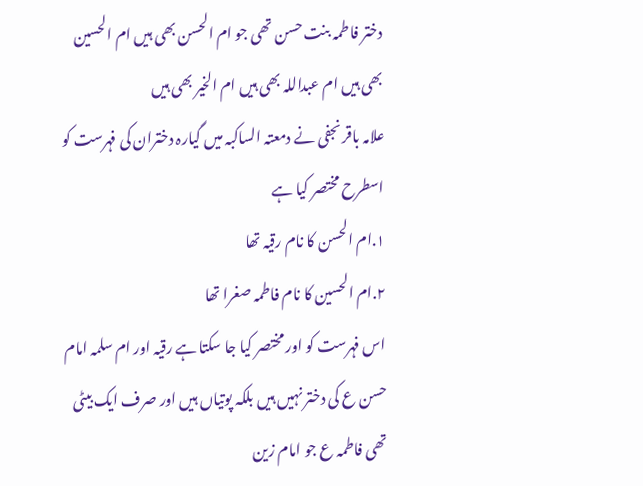دختر فاطمہ بنت حسن تھی جو ام الحسن بھی ہیں ام الحسین بھی ہیں ام عبداللہ بھی ہیں ام الخیر بھی ہیں
علامہ باقر نجفی نے دمعتہ الساکبہ میں گیارہ دختران کی فہرست کو اسطرح مختصر کیا ہے
١.ام الحسن کا نام رقیہ تھا
٢.ام الحسین کا نام فاطمہ صغرا تھا
اس فہرست کو اور مختصر کیا جا سکتا ہے رقیہ اور ام سلمہ امام حسن ع کی دختر نہیں ہیں بلکہ پوتیاں ہیں اور صرف ایک بیٹی تھی فاطمہ ع جو امام زین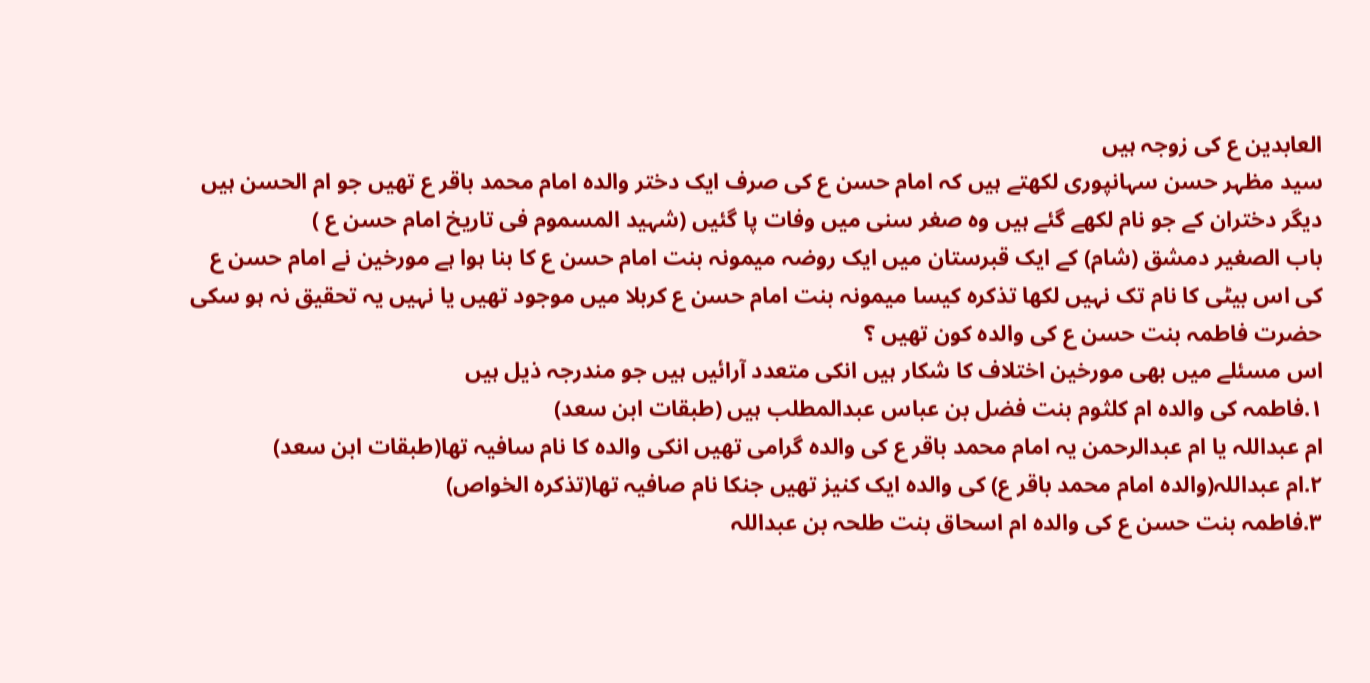العابدین ع کی زوجہ ہیں
سید مظہر حسن سہانپوری لکھتے ہیں کہ امام حسن ع کی صرف ایک دختر والدہ امام محمد باقر ع تھیں جو ام الحسن ہیں دیگر دختران کے جو نام لکھے گئے ہیں وہ صغر سنی میں وفات پا گئیں (شہید المسموم فی تاریخ امام حسن ع )
باب الصغیر دمشق (شام) کے ایک قبرستان میں ایک روضہ میمونہ بنت امام حسن ع کا بنا ہوا ہے مورخین نے امام حسن ع کی اس بیٹی کا نام تک نہیں لکھا تذکرہ کیسا میمونہ بنت امام حسن ع کربلا میں موجود تھیں یا نہیں یہ تحقیق نہ ہو سکی
حضرت فاطمہ بنت حسن ع کی والدہ کون تھیں ؟
اس مسئلے میں بھی مورخین اختلاف کا شکار ہیں انکی متعدد آرائیں ہیں جو مندرجہ ذیل ہیں
١.فاطمہ کی والدہ ام کلثوم بنت فضل بن عباس عبدالمطلب ہیں (طبقات ابن سعد)
ام عبداللہ یا ام عبدالرحمن یہ امام محمد باقر ع کی والدہ گرامی تھیں انکی والدہ کا نام سافیہ تھا(طبقات ابن سعد)
٢.ام عبداللہ(والدہ امام محمد باقر ع) کی والدہ ایک کنیز تھیں جنکا نام صافیہ تھا(تذکرہ الخواص)
٣.فاطمہ بنت حسن ع کی والدہ ام اسحاق بنت طلحہ بن عبداللہ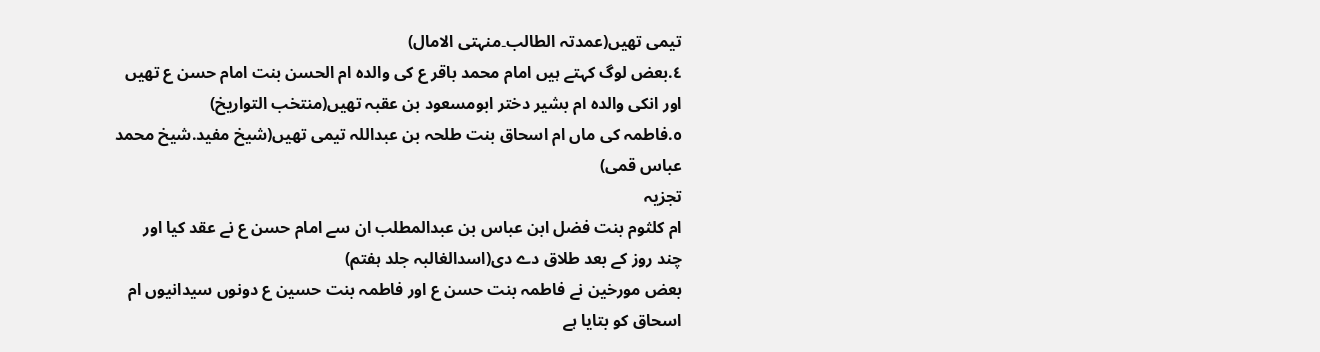تیمی تھیں(عمدتہ الطالب۔منہتی الامال)
٤.بعض لوگ کہتے ہیں امام محمد باقر ع کی والدہ ام الحسن بنت امام حسن ع تھیں اور انکی والدہ ام بشیر دختر ابومسعود بن عقبہ تھیں(منتخب التواریخ)
٥.فاطمہ کی ماں ام اسحاق بنت طلحہ بن عبداللہ تیمی تھیں(شیخ مفید.شیخ محمد عباس قمی)
تجزیہ
ام کلثوم بنت فضل ابن عباس بن عبدالمطلب ان سے امام حسن ع نے عقد کیا اور چند روز کے بعد طلاق دے دی(اسدالغالبہ جلد ہفتم)
بعض مورخین نے فاطمہ بنت حسن ع اور فاطمہ بنت حسین ع دونوں سیدانیوں ام اسحاق کو بتایا ہے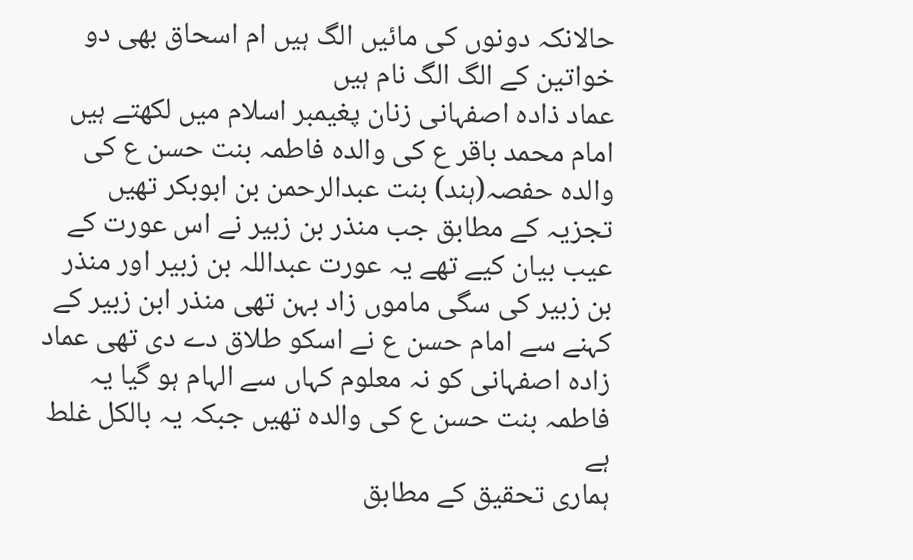حالانکہ دونوں کی مائیں الگ ہیں ام اسحاق بھی دو خواتین کے الگ الگ نام ہیں
عماد ذادہ اصفہانی زنان پغیمبر اسلام میں لکھتے ہیں امام محمد باقر ع کی والدہ فاطمہ بنت حسن ع کی والدہ حفصہ(ہند) بنت عبدالرحمن بن ابوبکر تھیں تجزیہ کے مطابق جب منذر بن زبیر نے اس عورت کے عیب بیان کیے تھے یہ عورت عبداللہ بن زبیر اور منذر بن زبیر کی سگی ماموں زاد بہن تھی منذر ابن زبیر کے کہنے سے امام حسن ع نے اسکو طلاق دے دی تھی عماد زادہ اصفہانی کو نہ معلوم کہاں سے الہام ہو گیا یہ فاطمہ بنت حسن ع کی والدہ تھیں جبکہ یہ بالکل غلط ہے
ہماری تحقیق کے مطابق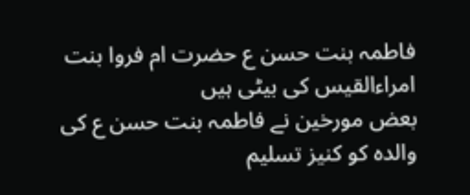فاطمہ بنت حسن ع حضرت ام فروا بنت امراءالقیس کی بیٹی ہیں
بعض مورخین نے فاطمہ بنت حسن ع کی والدہ کو کنیز تسلیم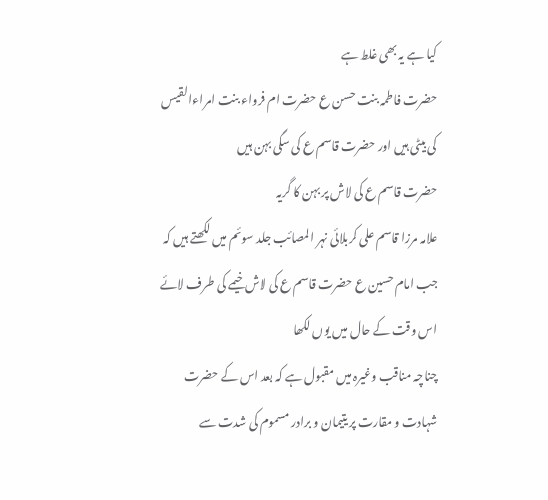کیا ہے یہ بھی غلط ہے
حضرت فاطمہ بنت حسن ع حضرت ام فرواء بنت امراءالقیس کی بیٹی ہیں اور حضرت قاسم ع کی سگی بہن ہیں
حضرت قاسم ع کی لاش پر بہن کا گریہ
علامہ مرزا قاسم علی کربلائی نہر المصائب جلد سوئم میں لکھتے ہیں کہ جب امام حسین ع حضرت قاسم ع کی لاش خیمے کی طرف لائے اس وقت کے حال میں یوں لکھا
چناچہ مناقب وغیرہ میں مقبول ہے کہ بعد اس کے حضرت شہادت و مقارت پر یتیمان و برادر مسموم کی شدت سے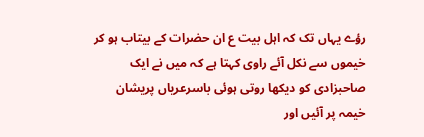رؤے یہاں تک کہ اہل بیت ع ان حضرات کے بیتاب ہو کر خیموں سے نکل آئے راوی کہتا ہے کہ میں نے ایک صاحبزادی کو دیکھا روتی ہوئی باسرعریاں پریشان خیمہ پر آئیں اور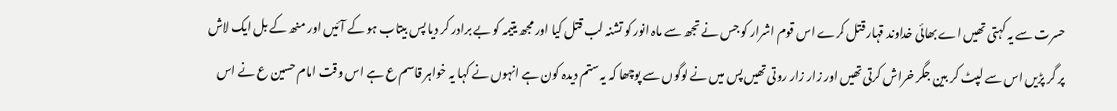حسرت سے یہ کہتی تھیں اے بھائی خداوند قہار قتل کرے اس قوم اشرار کو جس نے تجھ سے ماہ انور کو تشنہ لب قتل کیا اور مجھ یتیمہ کو بے برادر کر دیا پس بیتاب ہو کے آئیں اور منھ کے بل ایک لاش پر گر پڑیں اس سے لپٹ کر بین جگر خراش کرتی تھیں اور زار زار روتی تھیں پس میں نے لوگوں سے پوچھا کہ یہ ستم دیدہ کون ہے انہوں نے کہا یہ خواہر قاسم ع ہے اس وقت امام حسین ع نے اس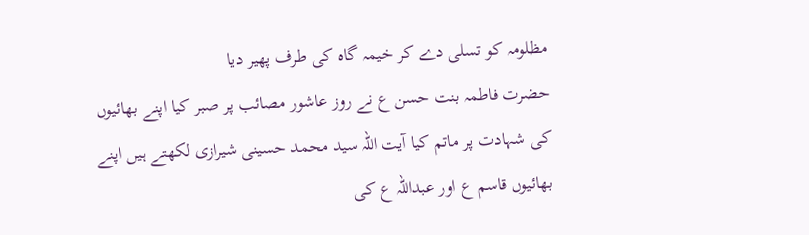مظلومہ کو تسلی دے کر خیمہ گاہ کی طرف پھیر دیا
حضرت فاطمہ بنت حسن ع نے روز عاشور مصائب پر صبر کیا اپنے بھائیوں کی شہادت پر ماتم کیا آیت اللہ سید محمد حسینی شیرازی لکھتے ہیں اپنے بھائیوں قاسم ع اور عبداللہ ع کی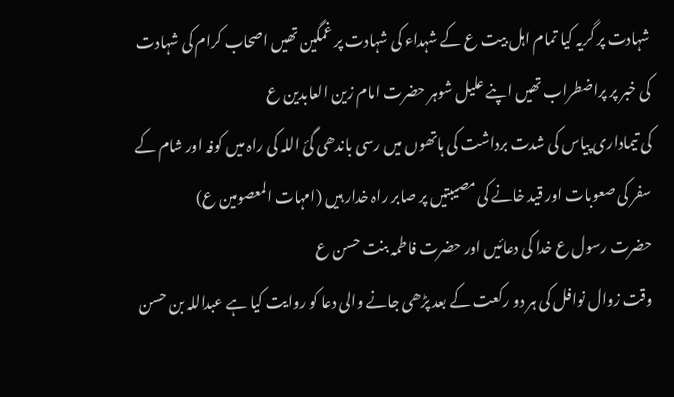شہادت پر گریہ کیا تمام اہل بیت ع کے شہداء کی شہادت پر غمگین تھیں اصحاب کرام کی شہادت کی خبر پر پراضطراب تھیں اپنے علیل شوہر حضرت امام زین العابدین ع
کی تیماداری پیاس کی شدت برداشت کی ہاتھوں میں رسی باندھی گئ اللہ کی راہ میں کوفہ اور شام کے سفر کی صعوبات اور قید خانے کی مصیبتیں پر صابر راہ خدار ہیں (امہات المعصومین ع)
حضرت رسول ع خدا کی دعائیں اور حضرت فاطمہ بنت حسن ع
وقت زوال نوافل کی ہر دو رکعت کے بعد پڑھی جانے والی دعا کو روایت کیا ہے عبداللہ بن حسن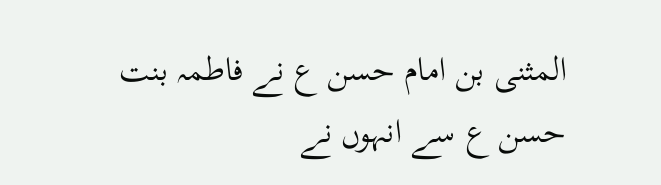المثنی بن امام حسن ع نے فاطمہ بنت حسن ع سے انہوں نے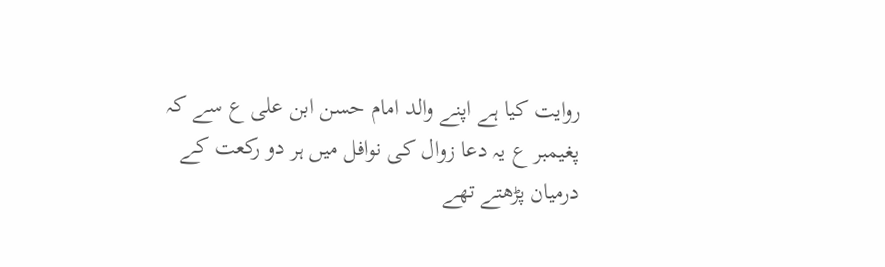روایت کیا ہے اپنے والد امام حسن ابن علی ع سے کہ پغیمبر ع یہ دعا زوال کی نوافل میں ہر دو رکعت کے درمیان پڑھتے تھے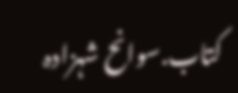کتاب.سوانح شہزادہ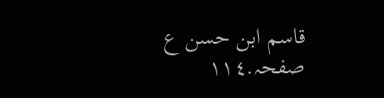قاسم ابن حسن ع
صفحہ.١١٤